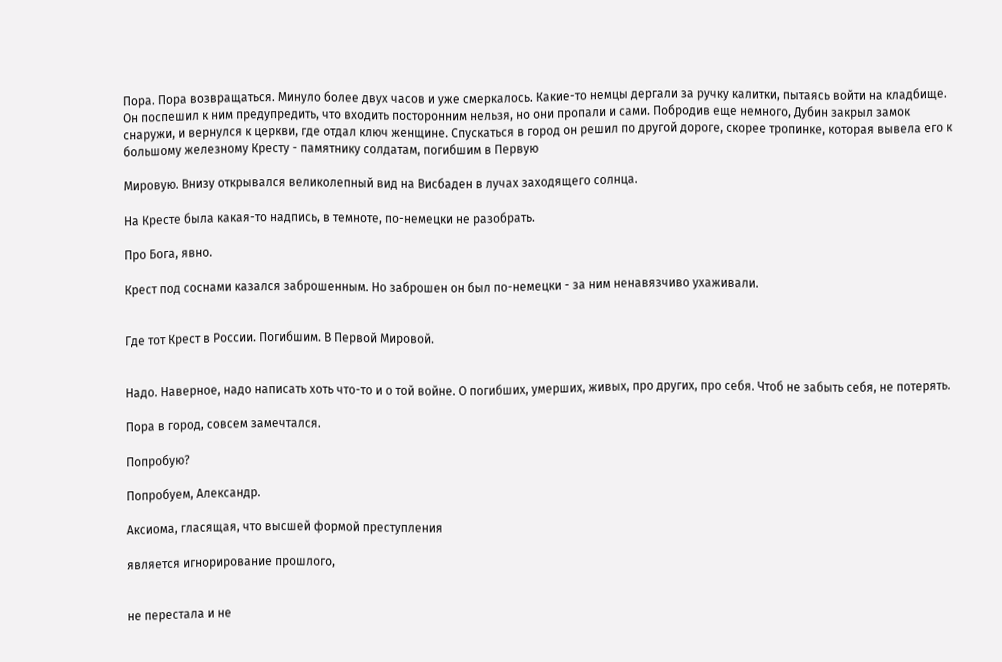Пора. Пора возвращаться. Минуло более двух часов и уже смеркалось. Какие-то немцы дергали за ручку калитки, пытаясь войти на кладбище. Он поспешил к ним предупредить, что входить посторонним нельзя, но они пропали и сами. Побродив еще немного, Дубин закрыл замок снаружи, и вернулся к церкви, где отдал ключ женщине. Спускаться в город он решил по другой дороге, скорее тропинке, которая вывела его к большому железному Кресту - памятнику солдатам, погибшим в Первую

Мировую. Внизу открывался великолепный вид на Виcбаден в лучах заходящего солнца.

На Кресте была какая-то надпись, в темноте, по-немецки не разобрать.

Про Бога, явно.

Крест под соснами казался заброшенным. Но заброшен он был по-немецки - за ним ненавязчиво ухаживали.


Где тот Крест в России. Погибшим. В Первой Мировой.


Надо. Наверное, надо написать хоть что-то и о той войне. О погибших, умерших, живых, про других, про себя. Чтоб не забыть себя, не потерять.

Пора в город, совсем замечтался.

Попробую?

Попробуем, Александр.

Аксиома, гласящая, что высшей формой преступления

является игнорирование прошлого,


не перестала и не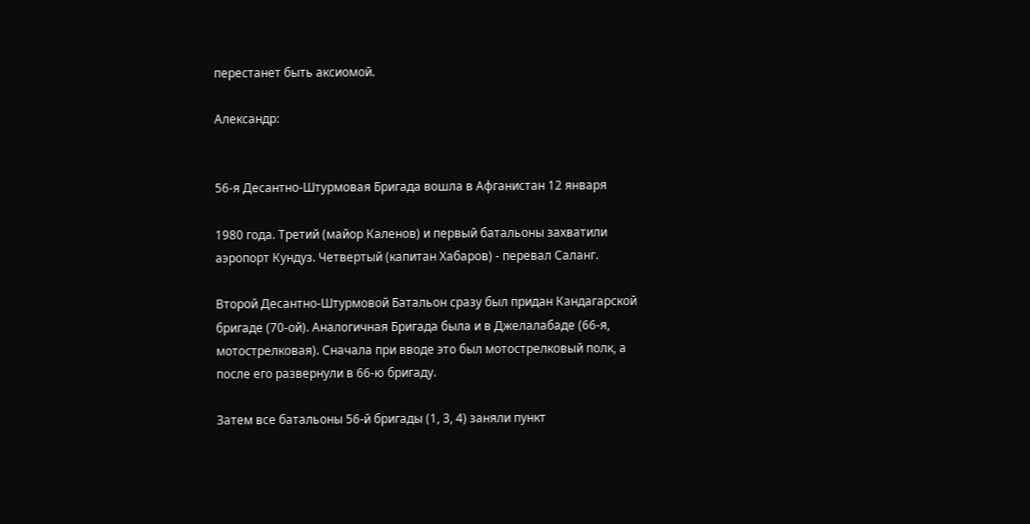перестанет быть аксиомой.

Александр:


56-я Десантно-Штурмовая Бригада вошла в Афганистан 12 января

1980 года. Третий (майор Каленов) и первый батальоны захватили аэропорт Кундуз. Четвертый (капитан Хабаров) - перевал Саланг.

Второй Десантно-Штурмовой Батальон сразу был придан Кандагарской бригаде (70-ой). Аналогичная Бригада была и в Джелалабаде (66-я, мотострелковая). Сначала при вводе это был мотострелковый полк, а после его развернули в 66-ю бригаду.

Затем все батальоны 56-й бригады (1, 3, 4) заняли пункт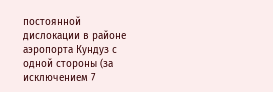постоянной дислокации в районе аэропорта Кундуз с одной стороны (за исключением 7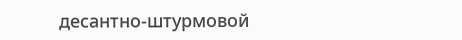десантно-штурмовой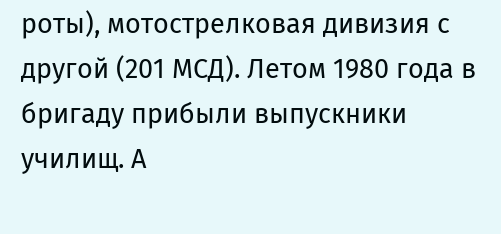роты), мотострелковая дивизия с другой (201 МСД). Летом 1980 года в бригаду прибыли выпускники училищ. А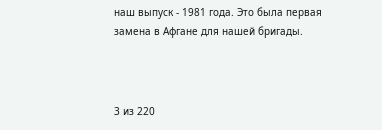наш выпуск - 1981 года. Это была первая замена в Афгане для нашей бригады.



3 из 220